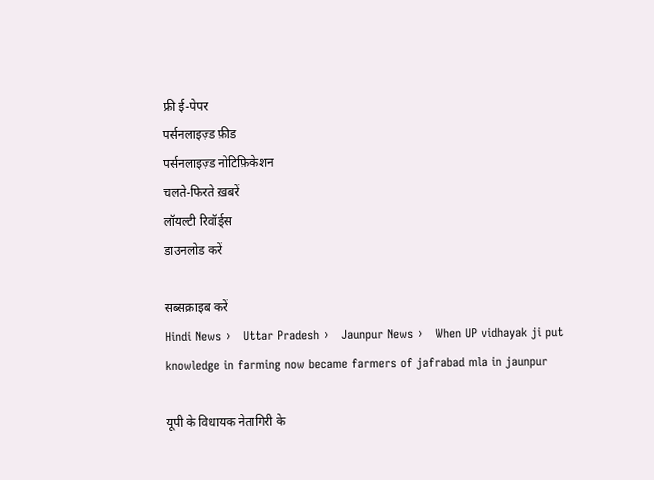फ्री ई-पेपर
पर्सनलाइज़्ड फ़ीड
पर्सनलाइज़्ड नोटिफ़िकेशन
चलते-फिरते ख़बरें
लॉयल्टी रिवॉर्ड्स
डाउनलोड करें

सब्सक्राइब करें
Hindi News ›   Uttar Pradesh ›   Jaunpur News ›   When UP vidhayak ji put knowledge in farming now became farmers of jafrabad mla in jaunpur

यूपी के विधायक नेतागिरी के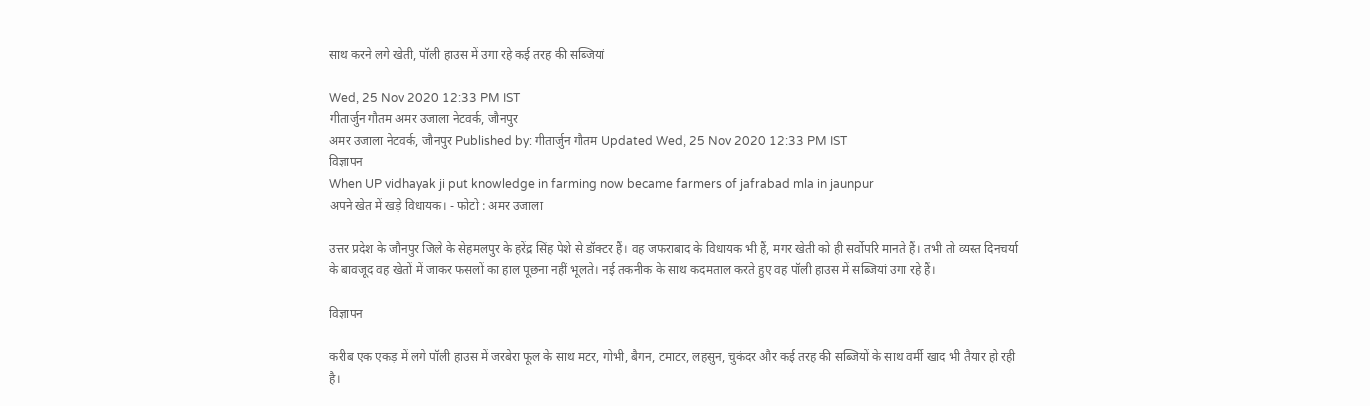साथ करने लगे खेती, पॉली हाउस में उगा रहे कई तरह की सब्जियां

Wed, 25 Nov 2020 12:33 PM IST
गीतार्जुन गौतम अमर उजाला नेटवर्क, जौनपुर
अमर उजाला नेटवर्क, जौनपुर Published by: गीतार्जुन गौतम Updated Wed, 25 Nov 2020 12:33 PM IST
विज्ञापन
When UP vidhayak ji put knowledge in farming now became farmers of jafrabad mla in jaunpur
अपने खेत में खड़े विधायक। - फोटो : अमर उजाला

उत्तर प्रदेश के जौनपुर जिले के सेहमलपुर के हरेंद्र सिंह पेशे से डॉक्टर हैं। वह जफराबाद के विधायक भी हैं, मगर खेती को ही सर्वोपरि मानते हैं। तभी तो व्यस्त दिनचर्या के बावजूद वह खेतों में जाकर फसलों का हाल पूछना नहीं भूलते। नई तकनीक के साथ कदमताल करते हुए वह पॉली हाउस में सब्जियां उगा रहे हैं।

विज्ञापन

करीब एक एकड़ में लगे पॉली हाउस में जरबेरा फूल के साथ मटर, गोभी, बैगन, टमाटर, लहसुन, चुकंदर और कई तरह की सब्जियों के साथ वर्मी खाद भी तैयार हो रही है।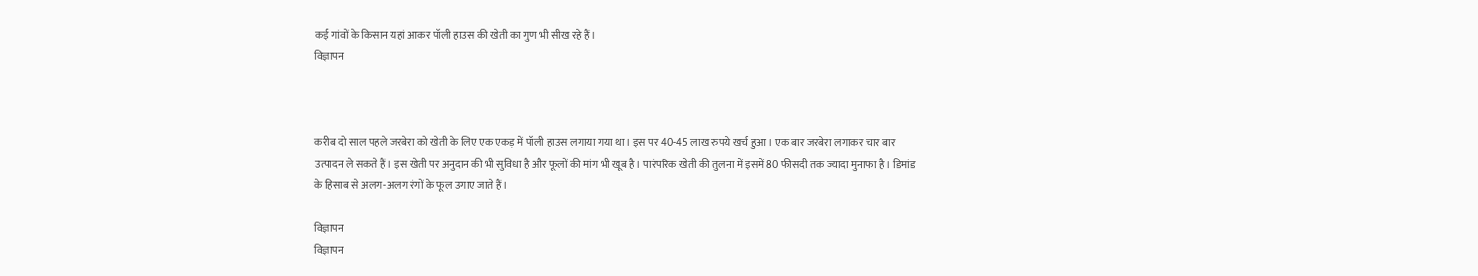कई गांवों के किसान यहां आकर पॉली हाउस की खेती का गुण भी सीख रहे हैं।
विज्ञापन



करीब दो साल पहले जरबेरा को खेती के लिए एक एकड़ में पॉली हाउस लगाया गया था। इस पर 40-45 लाख रुपये खर्च हुआ। एक बार जरबेरा लगाकर चार बार उत्पादन ले सकते हैं। इस खेती पर अनुदान की भी सुविधा है और फूलों की मांग भी खूब है। पारंपरिक खेती की तुलना में इसमें 80 फीसदी तक ज्यादा मुनाफा है। डिमांड के हिसाब से अलग-अलग रंगों के फूल उगाए जाते हैं।

विज्ञापन
विज्ञापन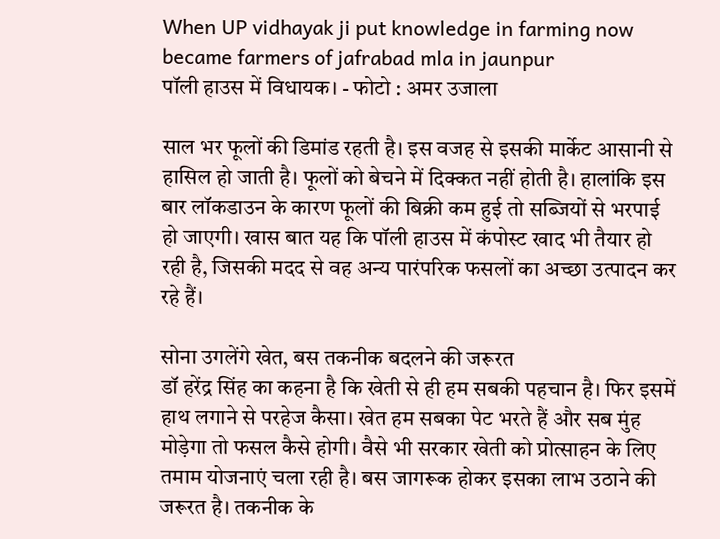When UP vidhayak ji put knowledge in farming now became farmers of jafrabad mla in jaunpur
पॉली हाउस में विधायक। - फोटो : अमर उजाला

साल भर फूलों की डिमांड रहती है। इस वजह से इसकी मार्केट आसानी से हासिल हो जाती है। फूलों को बेचने में दिक्कत नहीं होती है। हालांकि इस बार लॉकडाउन के कारण फूलों की बिक्री कम हुई तो सब्जियों से भरपाई हो जाएगी। खास बात यह कि पॉली हाउस में कंपोस्ट खाद भी तैयार हो रही है, जिसकी मदद से वह अन्य पारंपरिक फसलों का अच्छा उत्पादन कर रहे हैं।

सोना उगलेंगे खेत, बस तकनीक बदलने की जरूरत
डॉ हरेंद्र सिंह का कहना है कि खेती से ही हम सबकी पहचान है। फिर इसमें हाथ लगाने से परहेज कैसा। खेत हम सबका पेट भरते हैं और सब मुंह मोड़ेगा तो फसल कैसे होगी। वैसे भी सरकार खेती को प्रोत्साहन के लिए तमाम योजनाएं चला रही है। बस जागरूक होकर इसका लाभ उठाने की जरूरत है। तकनीक के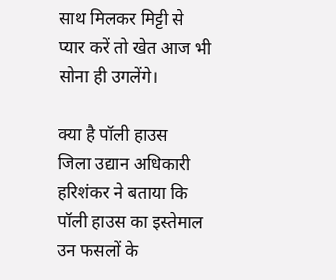साथ मिलकर मिट्टी से प्यार करें तो खेत आज भी सोना ही उगलेंगे।

क्या है पॉली हाउस
जिला उद्यान अधिकारी हरिशंकर ने बताया कि पॉली हाउस का इस्तेमाल उन फसलों के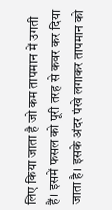लिए किया जाता है जो कम तापमान में उगती हैं। इसमें फसल को पूरी तरह से कवर कर दिया जाता है। इसके अंदर पंखे लगाकर तापमान को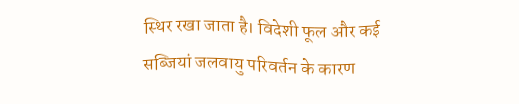स्थिर रखा जाता है। विदेशी फूल और कई सब्जियां जलवायु परिवर्तन के कारण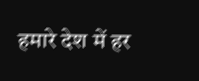हमारे देश में हर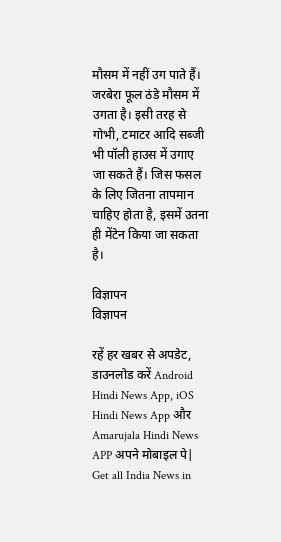मौसम में नहीं उग पाते हैं। जरबेरा फूल ठंडे मौसम में उगता है। इसी तरह से गोभी, टमाटर आदि सब्जी भी पॉली हाउस में उगाए जा सकते हैं। जिस फसल के लिए जितना तापमान चाहिए होता है, इसमें उतना ही मेंटेन किया जा सकता है।

विज्ञापन
विज्ञापन

रहें हर खबर से अपडेट, डाउनलोड करें Android Hindi News App, iOS Hindi News App और Amarujala Hindi News APP अपने मोबाइल पे|
Get all India News in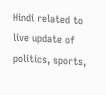Hindi related to live update of politics, sports,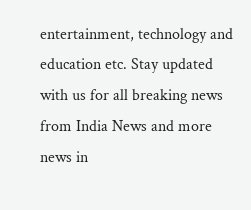entertainment, technology and education etc. Stay updated with us for all breaking news from India News and more news in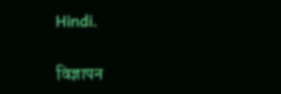Hindi.

विज्ञापन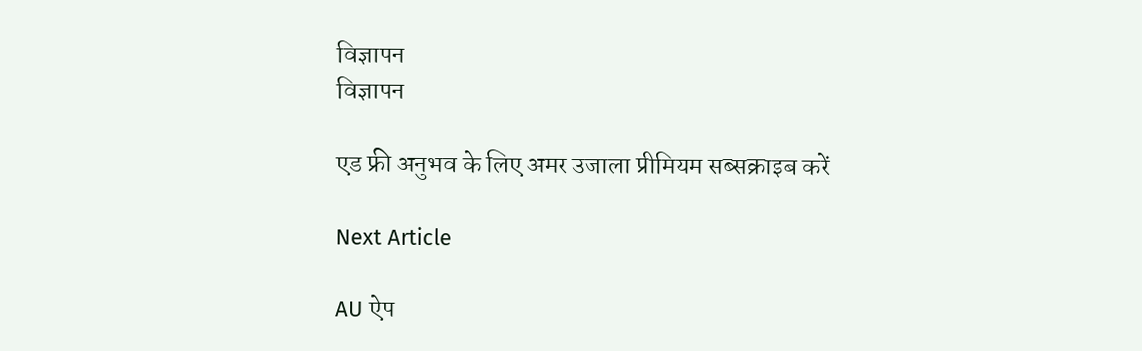विज्ञापन
विज्ञापन

एड फ्री अनुभव के लिए अमर उजाला प्रीमियम सब्सक्राइब करें

Next Article

AU ऐप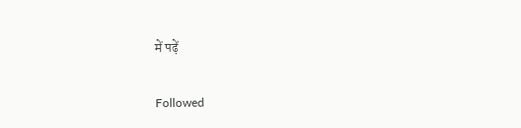में पढ़ें

Followed